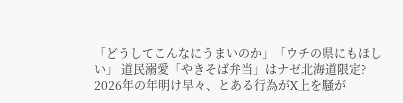「どうしてこんなにうまいのか」「ウチの県にもほしい」 道民溺愛「やきそば弁当」はナゼ北海道限定?
2026年の年明け早々、とある行為がX上を騒が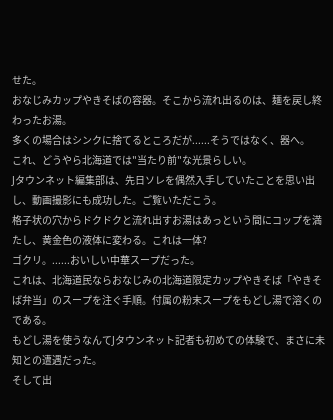せた。
おなじみカップやきそばの容器。そこから流れ出るのは、麺を戻し終わったお湯。
多くの場合はシンクに捨てるところだが......そうではなく、器へ。
これ、どうやら北海道では"当たり前"な光景らしい。
Jタウンネット編集部は、先日ソレを偶然入手していたことを思い出し、動画撮影にも成功した。ご覧いただこう。
格子状の穴からドクドクと流れ出すお湯はあっという間にコップを満たし、黄金色の液体に変わる。これは一体?
ゴクリ。......おいしい中華スープだった。
これは、北海道民ならおなじみの北海道限定カップやきそば「やきそば弁当」のスープを注ぐ手順。付属の粉末スープをもどし湯で溶くのである。
もどし湯を使うなんてJタウンネット記者も初めての体験で、まさに未知との遭遇だった。
そして出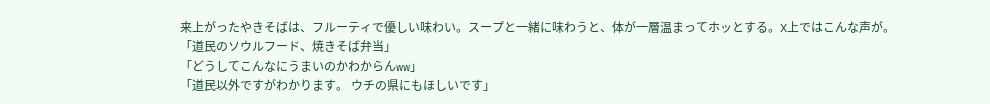来上がったやきそばは、フルーティで優しい味わい。スープと一緒に味わうと、体が一層温まってホッとする。X上ではこんな声が。
「道民のソウルフード、焼きそば弁当」
「どうしてこんなにうまいのかわからんww」
「道民以外ですがわかります。 ウチの県にもほしいです」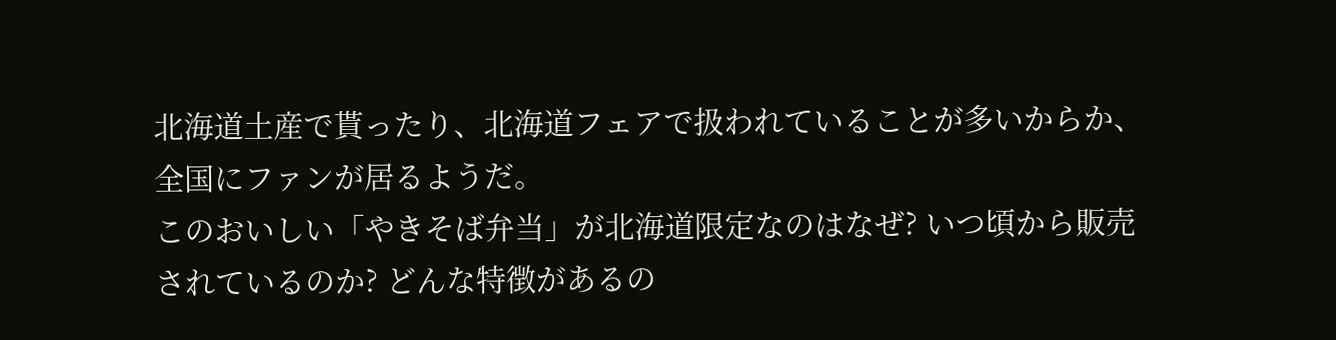北海道土産で貰ったり、北海道フェアで扱われていることが多いからか、全国にファンが居るようだ。
このおいしい「やきそば弁当」が北海道限定なのはなぜ? いつ頃から販売されているのか? どんな特徴があるの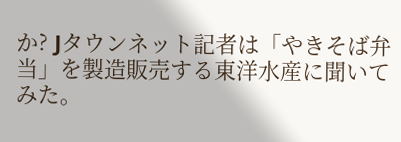か? Jタウンネット記者は「やきそば弁当」を製造販売する東洋水産に聞いてみた。